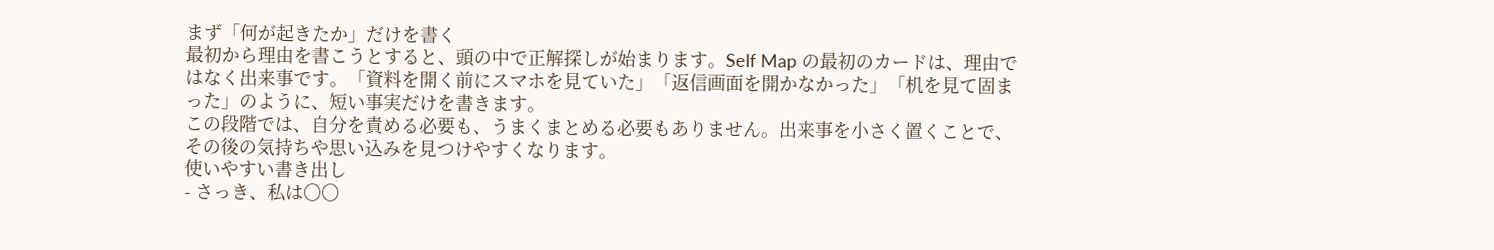まず「何が起きたか」だけを書く
最初から理由を書こうとすると、頭の中で正解探しが始まります。Self Map の最初のカードは、理由ではなく出来事です。「資料を開く前にスマホを見ていた」「返信画面を開かなかった」「机を見て固まった」のように、短い事実だけを書きます。
この段階では、自分を責める必要も、うまくまとめる必要もありません。出来事を小さく置くことで、その後の気持ちや思い込みを見つけやすくなります。
使いやすい書き出し
- さっき、私は〇〇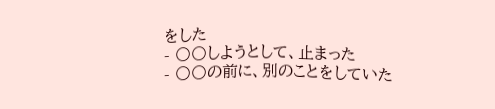をした
- 〇〇しようとして、止まった
- 〇〇の前に、別のことをしていた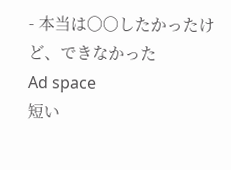- 本当は〇〇したかったけど、できなかった
Ad space
短い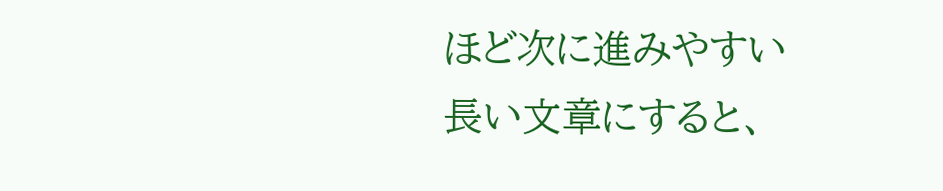ほど次に進みやすい
長い文章にすると、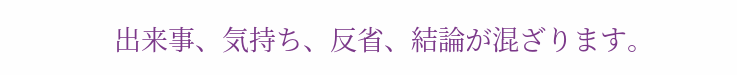出来事、気持ち、反省、結論が混ざります。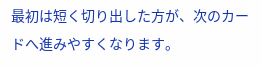最初は短く切り出した方が、次のカードへ進みやすくなります。